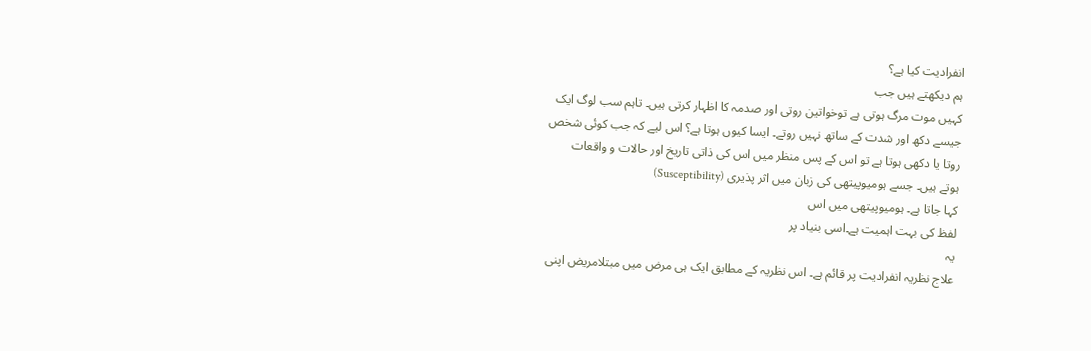انفرادیت کیا ہے؟
ہم دیکھتے ہیں جب
کہیں موت مرگ ہوتی ہے توخواتین روتی اور صدمہ کا اظہار کرتی ہیں۔ تاہم سب لوگ ایک
جیسے دکھ اور شدت کے ساتھ نہیں روتے۔ ایسا کیوں ہوتا ہے؟ اس لیے کہ جب کوئی شخص
روتا یا دکھی ہوتا ہے تو اس کے پس منظر میں اس کی ذاتی تاریخ اور حالات و واقعات
ہوتے ہیں۔ جسے ہومیوپیتھی کی زبان میں اثر پذیری (Susceptibility)
کہا جاتا ہے۔ ہومیوپیتھی میں اس
لفظ کی بہت اہمیت ہے۔اسی بنیاد پر
یہ
علاج نظریہ انفرادیت پر قائم ہے۔ اس نظریہ کے مطابق ایک ہی مرض میں مبتلامریض اپنی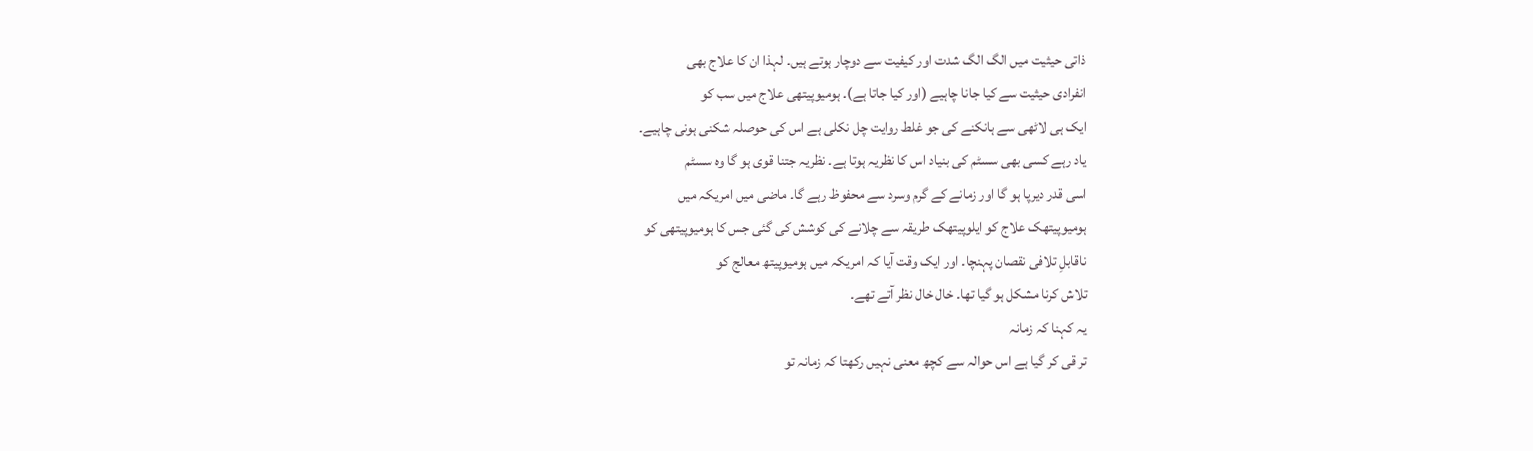ذاتی حیثیت میں الگ الگ شدت اور کیفیت سے دوچار ہوتے ہیں۔ لہذا ان کا علاج بھی
انفرادی حیثیت سے کیا جانا چاہیے (اور کیا جاتا ہے)۔ ہومیوپیتھی علاج میں سب کو
ایک ہی لاٹھی سے ہانکنے کی جو غلط روایت چل نکلی ہے اس کی حوصلہ شکنی ہونی چاہیے۔
یاد رہے کسی بھی سسٹم کی بنیاد اس کا نظریہ ہوتا ہے۔ نظریہ جتنا قوی ہو گا وہ سسٹم
اسی قدر دیرپا ہو گا اور زمانے کے گرم وسرد سے محفوظ رہے گا۔ ماضی میں امریکہ میں
ہومیوپیتھک علاج کو ایلوپیتھک طریقہ سے چلانے کی کوشش کی گئی جس کا ہومیوپیتھی کو
ناقابلِ تلافی نقصان پہنچا۔ اور ایک وقت آیا کہ امریکہ میں ہومیوپیتھ معالج کو
تلاش کرنا مشکل ہو گیا تھا۔ خال خال نظر آتے تھے۔
یہ کہنا کہ زمانہ
تر قی کر گیا ہے اس حوالہ سے کچھ معنی نہیں رکھتا کہ زمانہ تو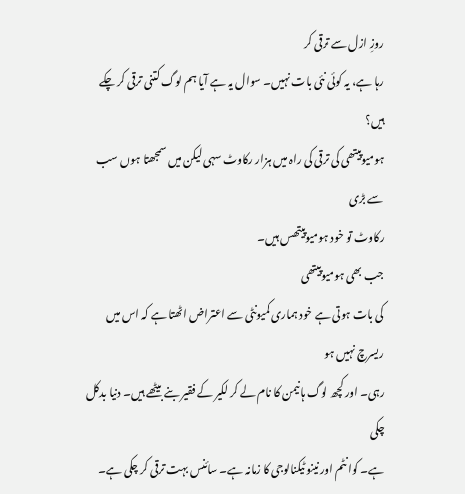روزِ ازل سے ترقی کر
رہا ہے، یہ کوئی نئی بات نہیں۔ سوال یہ ہے آیا ہم لوگ کتنی ترقی کر چکے ہیں؟
ہومیوپیتھی کی ترقی کی راہ میں ہزار رکاوٹ سہی لیکن میں سمجھتا ہوں سب سے بڑی
رکاوٹ تو خود ہومیوپیتھس ہیں۔
جب بھی ہومیوپیتھی
کی بات ہوتی ہے خود ہماری کمیونٹی سے اعتراض اٹھتا ہے کہ اس میں ریسرچ نہیں ہو
رہی۔ اور کچھ لوگ ہانیمن کا نام لے کر لکیر کے فقیر بنے بیٹھے ہیں۔ دنیا بدکل چکی
ہے۔ کوانٹم اور نینو ٹیکنالوجی کا زمانہ ہے۔ سائنس بہت ترقی کر چکی ہے۔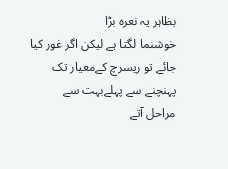بظاہر یہ نعرہ بڑا
خوشنما لگتا ہے لیکن اگر غور کیا جائے تو ریسرچ کےمعیار تک پہنچنے سے پہلےبہت سے
مراحل آتے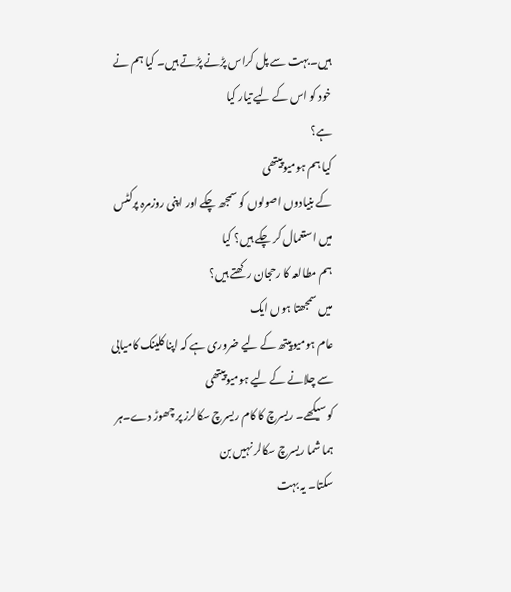ہیں۔بہت سے پل کراس پڑنے پڑتے ہیں۔ کیا ہم نے خود کو اس کے لیے تیار کیا
ہے؟
کیا ہم ہومیوپیتھی
کے بنیادوں اصولوں کو سمجھ چکے اور اپنی روزمرہ پرکٹس میں استعمال کر چکے ہیں؟ کیا
ہم مطالعہ کا رحجان رکھتے ہیں؟
میں سمجھتا ہوں ایک
عام ہومیوپیتھ کے لیے ضروری ہے کہ اپنا کلینک کامیابی سے چلانے کے لیے ہومیوپیتھی
کو سیکھے۔ ریسرچ کا کام ریسرچ سکالرز پر چھوڑ دے۔ہر ہما شما ریسرچ سکالر نہیں بن
سکتا۔ یہ بہت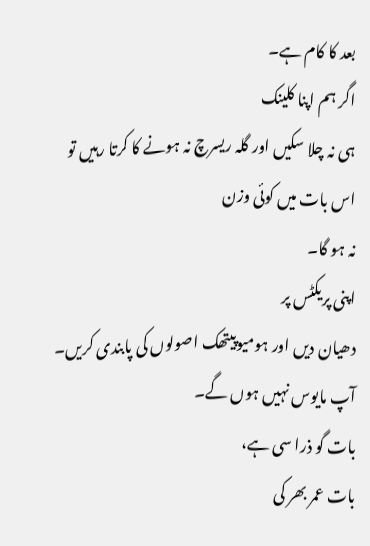بعد کا کام ہے۔
اگر ہم اپنا کلینک
ہی نہ چلا سکیں اور گلہ ریسرچ نہ ہونے کا کرتا رہیں تو اس بات میں کوئی وزن
نہ ہو گا۔
اپنی پریکٹس پر
دھیان دیں اور ہومیوپیتھک اصولوں کی پابندی کریں۔ آپ مایوس نہیں ہوں گے۔
بات گو ذرا سی ہے،
بات عمر بھر کی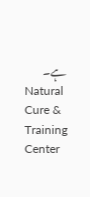ہے۔
Natural Cure & Training Center